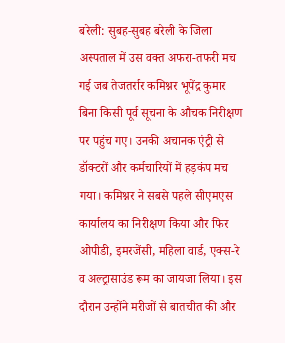बरेली: सुबह-सुबह बरेली के जिला अस्पताल में उस वक्त अफरा-तफरी मच गई जब तेजतर्रार कमिश्नर भूपेंद्र कुमार बिना किसी पूर्व सूचना के औचक निरीक्षण पर पहुंच गए। उनकी अचानक एंट्री से डॉक्टरों और कर्मचारियों में हड़कंप मच गया। कमिश्नर ने सबसे पहले सीएमएस कार्यालय का निरीक्षण किया और फिर ओपीडी, इमरजेंसी, महिला वार्ड, एक्स-रे व अल्ट्रासाउंड रूम का जायजा लिया। इस दौरान उन्होंने मरीजों से बातचीत की और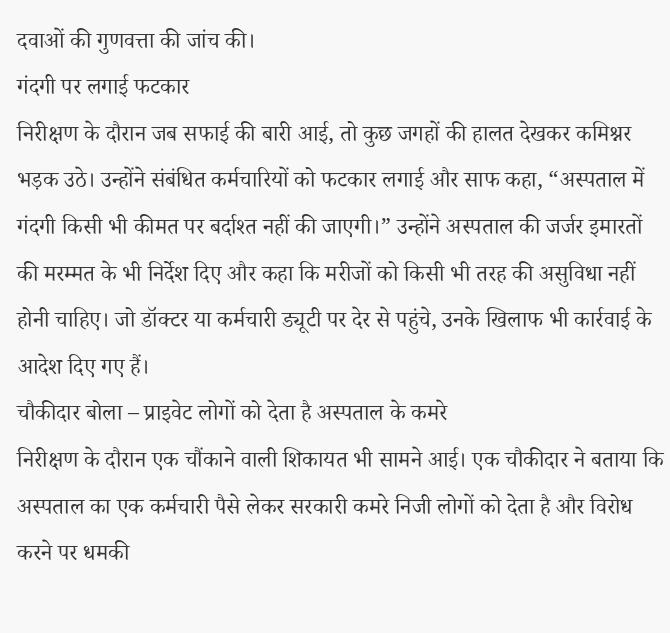दवाओं की गुणवत्ता की जांच की।
गंदगी पर लगाई फटकार
निरीक्षण के दौरान जब सफाई की बारी आई, तो कुछ जगहों की हालत देखकर कमिश्नर भड़क उठे। उन्होंने संबंधित कर्मचारियों को फटकार लगाई और साफ कहा, “अस्पताल में गंदगी किसी भी कीमत पर बर्दाश्त नहीं की जाएगी।” उन्होंने अस्पताल की जर्जर इमारतों की मरम्मत के भी निर्देश दिए और कहा कि मरीजों को किसी भी तरह की असुविधा नहीं होनी चाहिए। जो डॉक्टर या कर्मचारी ड्यूटी पर देर से पहुंचे, उनके खिलाफ भी कार्रवाई के आदेश दिए गए हैं।
चौकीदार बोला – प्राइवेट लोगों को देता है अस्पताल के कमरे
निरीक्षण के दौरान एक चौंकाने वाली शिकायत भी सामने आई। एक चौकीदार ने बताया कि अस्पताल का एक कर्मचारी पैसे लेकर सरकारी कमरे निजी लोगों को देता है और विरोध करने पर धमकी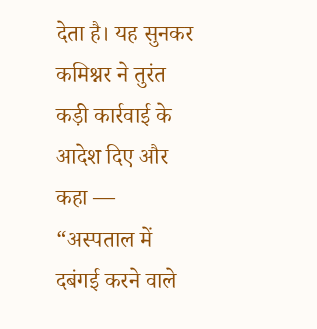देता है। यह सुनकर कमिश्नर ने तुरंत कड़ी कार्रवाई के आदेश दिए और कहा — “अस्पताल में दबंगई करने वाले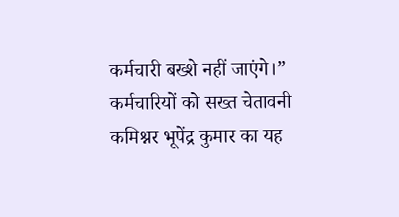कर्मचारी बख्शे नहीं जाएंगे।”
कर्मचारियों को सख्त चेतावनी
कमिश्नर भूपेंद्र कुमार का यह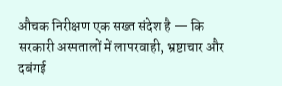औचक निरीक्षण एक सख्त संदेश है — कि सरकारी अस्पतालों में लापरवाही, भ्रष्टाचार और दबंगई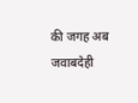की जगह अब जवाबदेही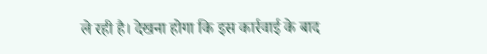ले रही है। देखना होगा कि इस कार्रवाई के बाद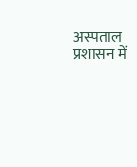अस्पताल प्रशासन में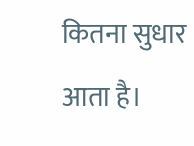कितना सुधार आता है।